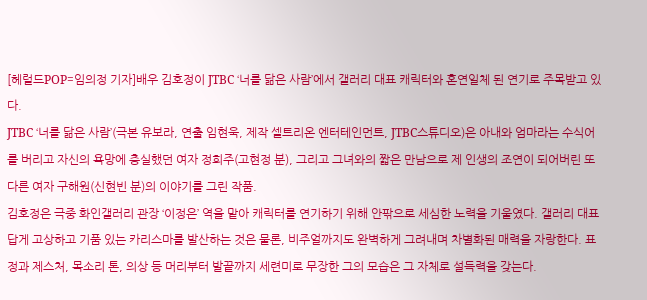[헤럴드POP=임의정 기자]배우 김호정이 JTBC ‘너를 닮은 사람’에서 갤러리 대표 캐릭터와 혼연일체 된 연기로 주목받고 있다.
JTBC ‘너를 닮은 사람’(극본 유보라, 연출 임현욱, 제작 셀트리온 엔터테인먼트, JTBC스튜디오)은 아내와 엄마라는 수식어를 버리고 자신의 욕망에 충실했던 여자 정희주(고현정 분), 그리고 그녀와의 짧은 만남으로 제 인생의 조연이 되어버린 또 다른 여자 구해원(신현빈 분)의 이야기를 그린 작품.
김호정은 극중 화인갤러리 관장 ‘이정은’ 역을 맡아 캐릭터를 연기하기 위해 안팎으로 세심한 노력을 기울였다. 갤러리 대표답게 고상하고 기품 있는 카리스마를 발산하는 것은 물론, 비주얼까지도 완벽하게 그려내며 차별화된 매력을 자랑한다. 표정과 제스처, 목소리 톤, 의상 등 머리부터 발끝까지 세련미로 무장한 그의 모습은 그 자체로 설득력을 갖는다.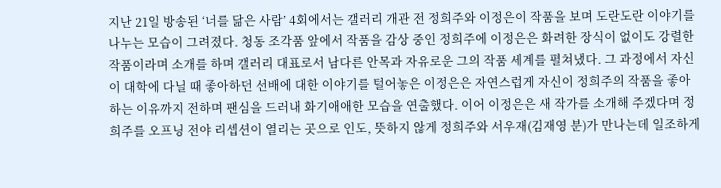지난 21일 방송된 ‘너를 닮은 사람’ 4회에서는 갤러리 개관 전 정희주와 이정은이 작품을 보며 도란도란 이야기를 나누는 모습이 그려졌다. 청동 조각품 앞에서 작품을 감상 중인 정희주에 이정은은 화려한 장식이 없이도 강렬한 작품이라며 소개를 하며 갤러리 대표로서 남다른 안목과 자유로운 그의 작품 세계를 펼쳐냈다. 그 과정에서 자신이 대학에 다닐 때 좋아하던 선배에 대한 이야기를 털어놓은 이정은은 자연스럽게 자신이 정희주의 작품을 좋아하는 이유까지 전하며 팬심을 드러내 화기애애한 모습을 연출했다. 이어 이정은은 새 작가를 소개해 주겠다며 정희주를 오프닝 전야 리셉션이 열리는 곳으로 인도, 뜻하지 않게 정희주와 서우재(김재영 분)가 만나는데 일조하게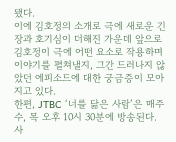됐다.
이에 김호정의 소개로 극에 새로운 긴장과 호기심이 더해진 가운데 앞으로 김호정이 극에 어떤 요소로 작용하며 이야기를 펼쳐낼지, 그간 드러나지 않았던 에피소드에 대한 궁금증이 모아지고 있다.
한편, JTBC ‘너를 닮은 사람’은 매주 수, 목 오후 10시 30분에 방송된다.
사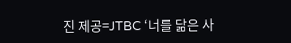진 제공=JTBC ‘너를 닮은 사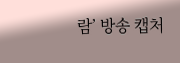람’ 방송 캡처